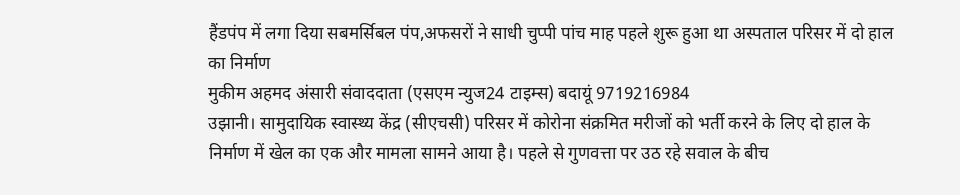हैंडपंप में लगा दिया सबमर्सिबल पंप,अफसरों ने साधी चुप्पी पांच माह पहले शुरू हुआ था अस्पताल परिसर में दो हाल का निर्माण
मुकीम अहमद अंसारी संवाददाता (एसएम न्युज24 टाइम्स) बदायूं 9719216984
उझानी। सामुदायिक स्वास्थ्य केंद्र (सीएचसी) परिसर में कोरोना संक्रमित मरीजों को भर्ती करने के लिए दो हाल के निर्माण में खेल का एक और मामला सामने आया है। पहले से गुणवत्ता पर उठ रहे सवाल के बीच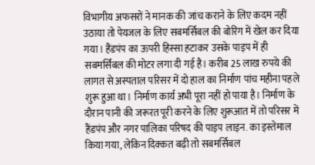विभागीय अफसरों ने मानक की जांच कराने के लिए कदम नहीं उठाया तो पेयजल के लिए सबमर्सिबल की बोरिंग में खेल कर दिया गया। हैंडपंप का ऊपरी हिस्सा हटाकर उसके पाइप में ही सबमर्सिबल की मोटर लगा दी गई है। करीब 25 लाख रुपये की लागत से अस्पताल परिसर में दो हाल का निर्माण पांच महीना पहले शुरू हुआ था। निर्माण कार्य अभी पूरा नहीं हो पाया है। निर्माण के दौरान पानी की जरूरत पूरी करने के लिए शुरूआत में तो परिसर में हैंडपंप और नगर पालिका परिषद की पाइप लाइन. का इस्तेमाल किया गया, लेकिन दिक्कत बढ़ी तो सबमर्सिबल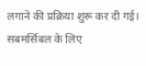लगाने की प्रक्रिया शुरू कर दी गई।
सबमर्सिबल के लिए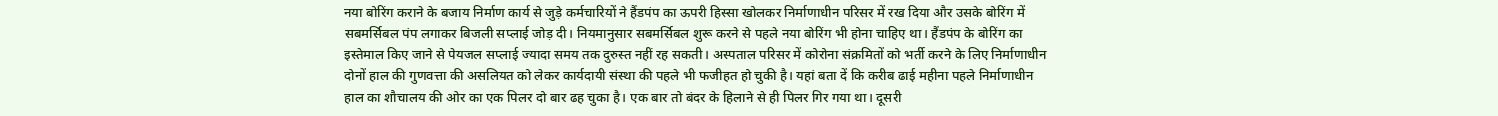नया बोरिंग कराने के बजाय निर्माण कार्य से जुड़े कर्मचारियों ने हैंडपंप का ऊपरी हिस्सा खोलकर निर्माणाधीन परिसर में रख दिया और उसके बोरिंग में सबमर्सिबल पंप लगाकर बिजली सप्लाई जोड़ दी। नियमानुसार सबमर्सिबल शुरू करने से पहले नया बोरिंग भी होना चाहिए था। हैंडपंप के बोरिंग का इस्तेमाल किए जाने से पेयजल सप्लाई ज्यादा समय तक दुरुस्त नहीं रह सकती। अस्पताल परिसर में कोरोना संक्रमितों को भर्ती करने के लिए निर्माणाधीन दोनों हाल की गुणवत्ता की असलियत को लेकर कार्यदायी संस्था की पहले भी फजीहत हो चुकी है। यहां बता दें कि करीब ढाई महीना पहले निर्माणाधीन हाल का शौचालय की ओर का एक पिलर दो बार ढह चुका है। एक बार तो बंदर के हिलाने से ही पिलर गिर गया था। दूसरी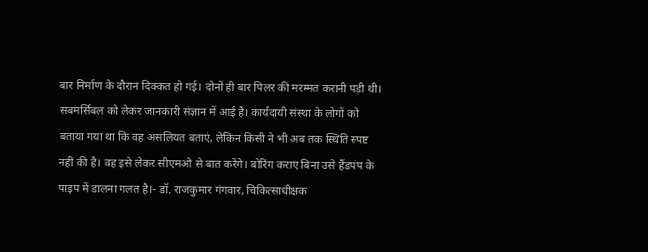बार निर्माण के दौरान दिक्कत हो गई। दोनों ही बार पिलर की मरम्मत करानी पड़ी थी। सबमर्सिबल को लेकर जानकारी संज्ञान में आई है। कार्यदायी संस्था के लोगों को बताया गया था कि वह असलियत बताएं, लेकिन किसी ने भी अब तक स्थिति स्पष्ट नहीं की है। वह इसे लेकर सीएमओ से बात करेंगे। बोरिंग कराए बिना उसे हैंडपंप के पाइप में डालना गलत है।- डॉ. राजकुमार गंगवार, चिकित्साधीक्षक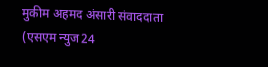मुकीम अहमद अंसारी संवाददाता (एसएम न्युज24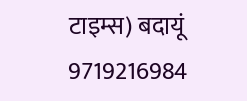टाइम्स) बदायूं 9719216984